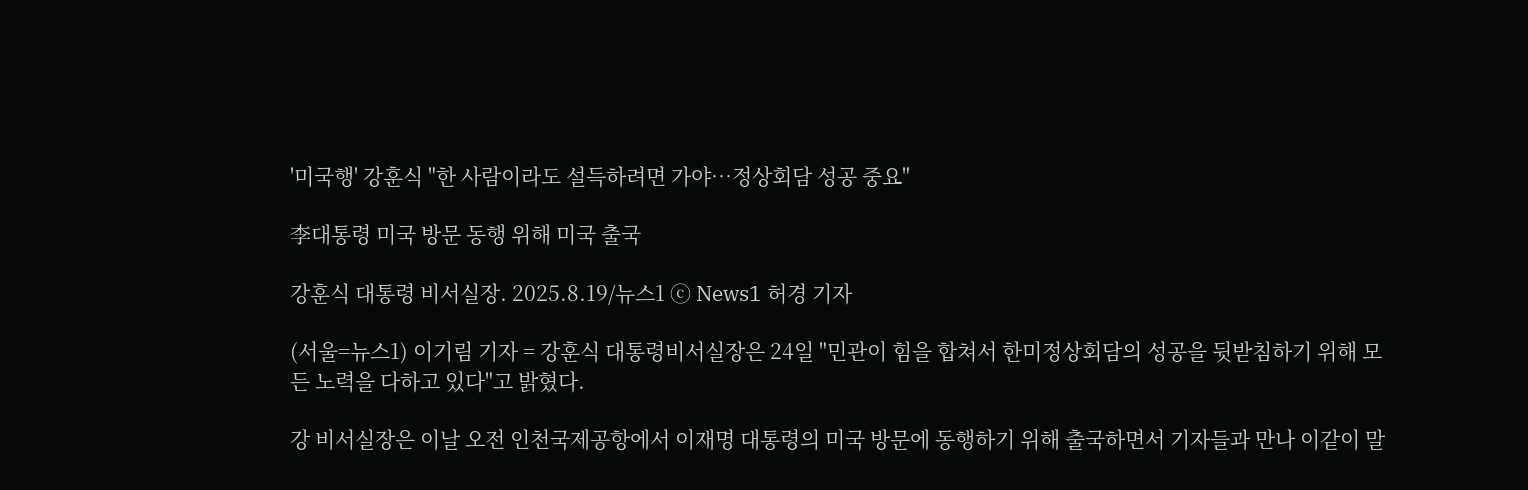'미국행' 강훈식 "한 사람이라도 설득하려면 가야…정상회담 성공 중요"

李대통령 미국 방문 동행 위해 미국 출국

강훈식 대통령 비서실장. 2025.8.19/뉴스1 ⓒ News1 허경 기자

(서울=뉴스1) 이기림 기자 = 강훈식 대통령비서실장은 24일 "민관이 힘을 합쳐서 한미정상회담의 성공을 뒷받침하기 위해 모든 노력을 다하고 있다"고 밝혔다.

강 비서실장은 이날 오전 인천국제공항에서 이재명 대통령의 미국 방문에 동행하기 위해 출국하면서 기자들과 만나 이같이 말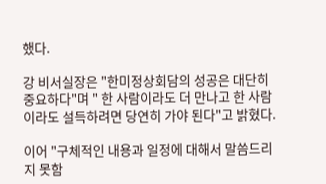했다.

강 비서실장은 "한미정상회담의 성공은 대단히 중요하다"며 " 한 사람이라도 더 만나고 한 사람이라도 설득하려면 당연히 가야 된다"고 밝혔다.

이어 "구체적인 내용과 일정에 대해서 말씀드리지 못함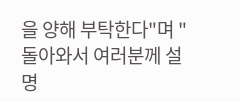을 양해 부탁한다"며 "돌아와서 여러분께 설명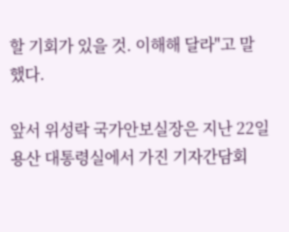할 기회가 있을 것. 이해해 달라"고 말했다.

앞서 위성락 국가안보실장은 지난 22일 용산 대통령실에서 가진 기자간담회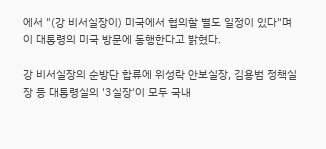에서 "(강 비서실장이) 미국에서 협의할 별도 일정이 있다"며 이 대통령의 미국 방문에 동행한다고 밝혔다.

강 비서실장의 순방단 합류에 위성락 안보실장, 김용범 정책실장 등 대통령실의 '3실장'이 모두 국내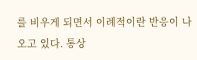를 비우게 되면서 이례적이란 반응이 나오고 있다. 통상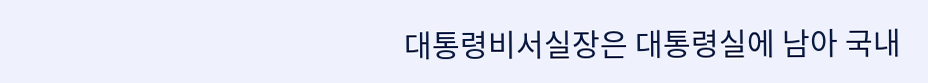대통령비서실장은 대통령실에 남아 국내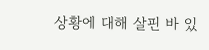상황에 대해 살핀 바 있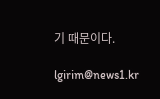기 때문이다.

lgirim@news1.kr